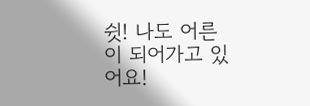쉿! 나도 어른이 되어가고 있어요!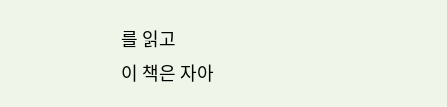를 읽고
이 책은 자아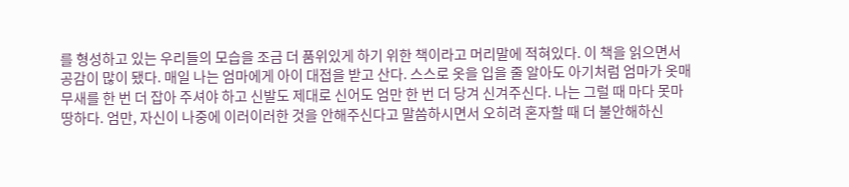를 형성하고 있는 우리들의 모습을 조금 더 품위있게 하기 위한 책이라고 머리말에 적혀있다. 이 책을 읽으면서 공감이 많이 됐다. 매일 나는 엄마에게 아이 대접을 받고 산다. 스스로 옷을 입을 줄 알아도 아기처럼 엄마가 옷매무새를 한 번 더 잡아 주셔야 하고 신발도 제대로 신어도 엄만 한 번 더 당겨 신겨주신다. 나는 그럴 때 마다 못마땅하다. 엄만, 자신이 나중에 이러이러한 것을 안해주신다고 말씀하시면서 오히려 혼자할 때 더 불안해하신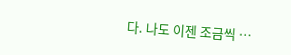다. 나도 이젠 조금씩 …